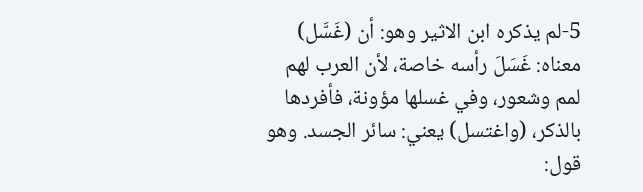5-لم يذكره ابن الاثير وهو: أن (غَسَّل) معناه: غَسَلَ رأسه خاصة، لأن العرب لهم لمم وشعور، وفي غسلها مؤونة، فأفردها بالذكر، (واغتسل) يعني: سائر الجسد. وهو قول: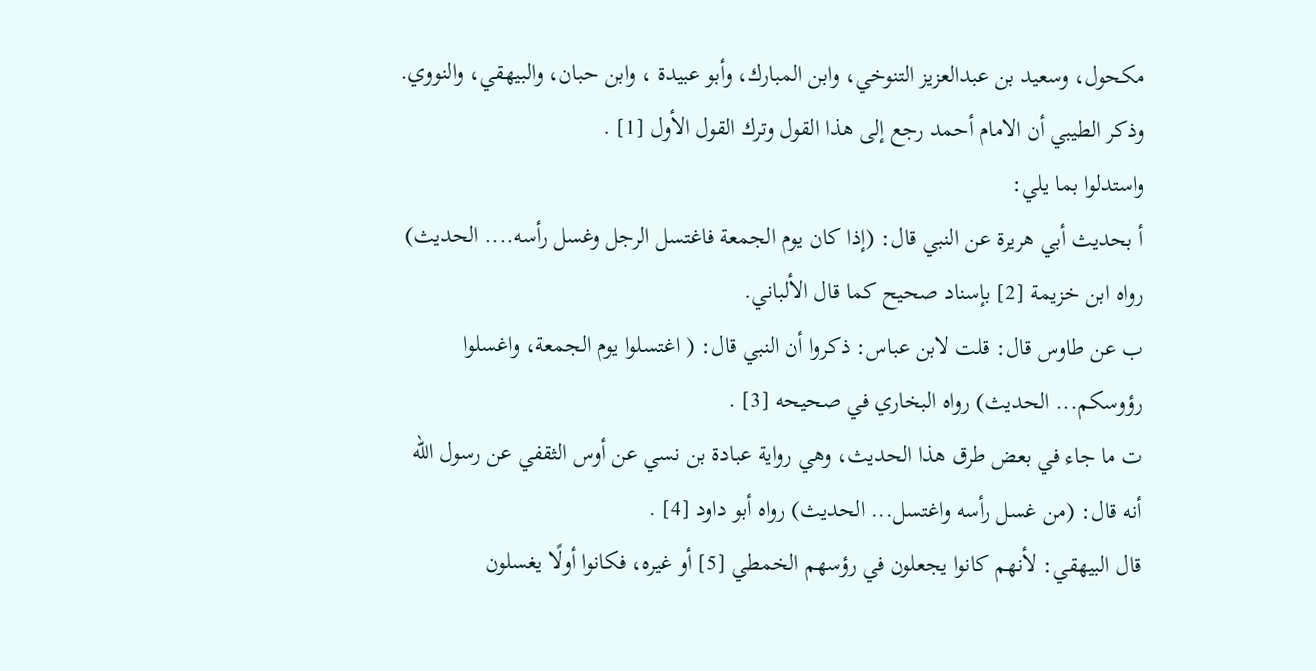مكحول، وسعيد بن عبدالعزيز التنوخي، وابن المبارك، وأبو عبيدة ، وابن حبان، والبيهقي، والنووي. وذكر الطيبي أن الامام أحمد رجع إلى هذا القول وترك القول الأول [1] .
واستدلوا بما يلي:
أ بحديث أبي هريرة عن النبي قال: (إذا كان يوم الجمعة فاغتسل الرجل وغسل رأسه.... الحديث) رواه ابن خزيمة [2] بإسناد صحيح كما قال الألباني.
ب عن طاوس قال: قلت لابن عباس: ذكروا أن النبي قال: ( اغتسلوا يوم الجمعة، واغسلوا رؤوسكم... الحديث) رواه البخاري في صحيحه [3] .
ت ما جاء في بعض طرق هذا الحديث، وهي رواية عبادة بن نسي عن أوس الثقفي عن رسول الله أنه قال: (من غسل رأسه واغتسل... الحديث) رواه أبو داود [4] .
قال البيهقي: لأنهم كانوا يجعلون في رؤسهم الخمطي [5] أو غيره، فكانوا أولًا يغسلون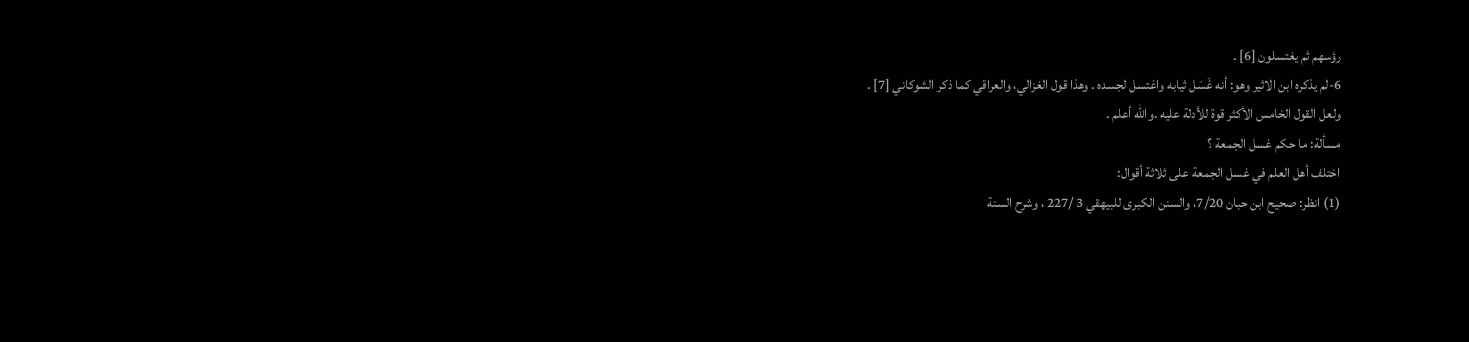رؤسهم ثم يغتسلون [6] .
6-لم يذكره ابن الاثير وهو: أنه غَسَل ثيابه واغتسل لجسده . وهذا قول الغزالي، والعراقي كما ذكر الشوكاني [7] .
ولعل القول الخامس الأكثر قوة للأدلة عليه .والله أعلم .
مسألة: ما حكم غسل الجمعة ؟
اختلف أهل العلم في غسل الجمعة على ثلاثة أقوال:
(1) انظر: صحيح ابن حبان 7/20، والسنن الكبرى للبيهقي 3 /227 ، وشرح السنة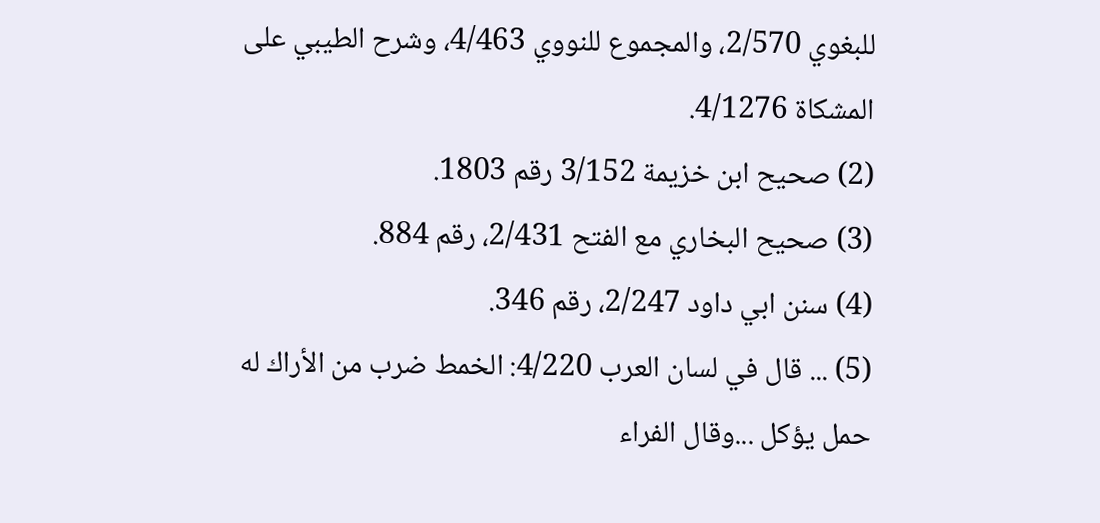للبغوي 2/570، والمجموع للنووي 4/463، وشرح الطيبي على المشكاة 4/1276.
(2) صحيح ابن خزيمة 3/152 رقم 1803.
(3) صحيح البخاري مع الفتح 2/431، رقم 884.
(4) سنن ابي داود 2/247، رقم 346.
(5) ... قال في لسان العرب 4/220: الخمط ضرب من الأراك له حمل يؤكل ...وقال الفراء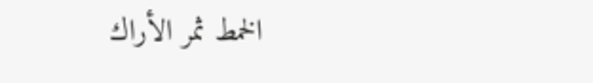الخمط ثمر الأراك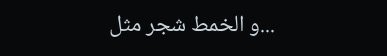...و الخمط شجر مثل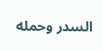السدر وحمله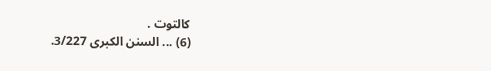كالتوت .
(6) ... السنن الكبرى 3/227.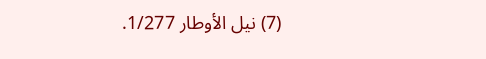(7) نيل الأوطار 1/277.